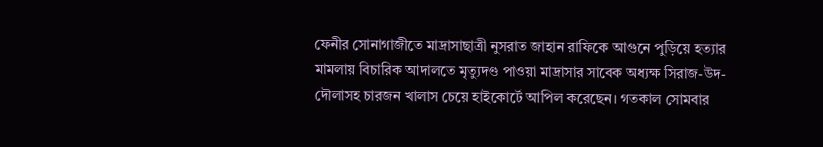ফেনীর সোনাগাজীতে মাদ্রাসাছাত্রী নুসরাত জাহান রাফিকে আগুনে পুড়িয়ে হত্যার মামলায় বিচারিক আদালতে মৃত্যুদণ্ড পাওয়া মাদ্রাসার সাবেক অধ্যক্ষ সিরাজ-উদ-দৌলাসহ চারজন খালাস চেয়ে হাইকোর্টে আপিল করেছেন। গতকাল সোমবার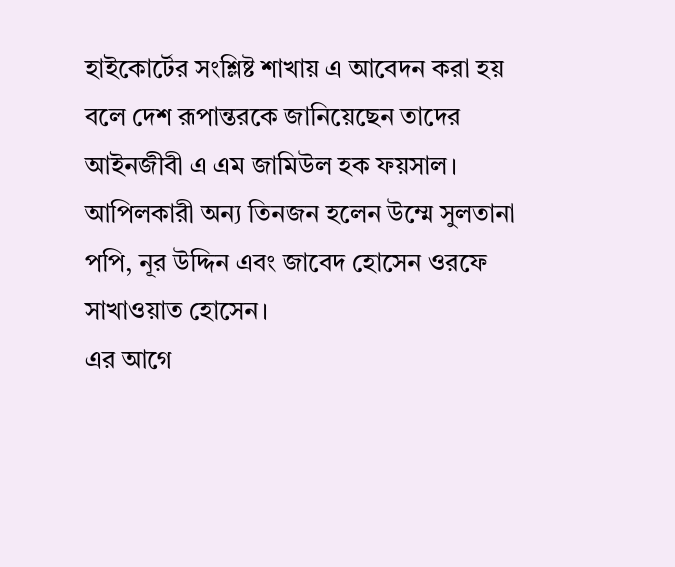হাইকোর্টের সংশ্লিষ্ট শাখায় এ আবেদন করা হয় বলে দেশ রূপান্তরকে জানিয়েছেন তাদের আইনজীবী এ এম জামিউল হক ফয়সাল। আপিলকারী অন্য তিনজন হলেন উম্মে সুলতানা পপি, নূর উদ্দিন এবং জাবেদ হোসেন ওরফে সাখাওয়াত হোসেন।
এর আগে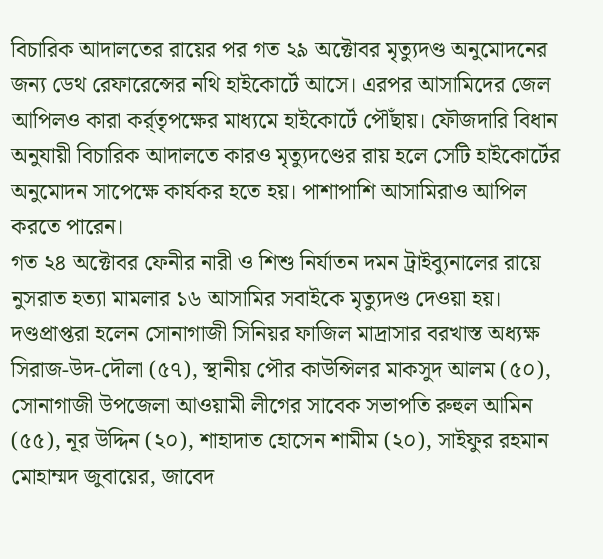বিচারিক আদালতের রায়ের পর গত ২৯ অক্টোবর মৃত্যুদণ্ড অনুমোদনের জন্য ডেথ রেফারেন্সের নথি হাইকোর্টে আসে। এরপর আসামিদের জেল আপিলও কারা কর্র্তৃপক্ষের মাধ্যমে হাইকোর্টে পৌঁছায়। ফৌজদারি বিধান অনুযায়ী বিচারিক আদালতে কারও মৃত্যুদণ্ডের রায় হলে সেটি হাইকোর্টের অনুমোদন সাপেক্ষে কার্যকর হতে হয়। পাশাপাশি আসামিরাও আপিল করতে পারেন।
গত ২৪ অক্টোবর ফেনীর নারী ও শিশু নির্যাতন দমন ট্রাইব্যুনালের রায়ে নুসরাত হত্যা মামলার ১৬ আসামির সবাইকে মৃত্যুদণ্ড দেওয়া হয়। দণ্ডপ্রাপ্তরা হলেন সোনাগাজী সিনিয়র ফাজিল মাদ্রাসার বরখাস্ত অধ্যক্ষ সিরাজ-উদ-দৌলা (৫৭), স্থানীয় পৌর কাউন্সিলর মাকসুদ আলম (৫০), সোনাগাজী উপজেলা আওয়ামী লীগের সাবেক সভাপতি রুহুল আমিন (৫৫), নূর উদ্দিন (২০), শাহাদাত হোসেন শামীম (২০), সাইফুর রহমান মোহাম্মদ জুবায়ের, জাবেদ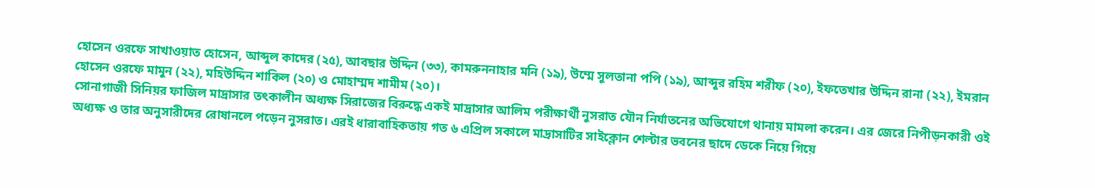হোসেন ওরফে সাখাওয়াত হোসেন, আব্দুল কাদের (২৫), আবছার উদ্দিন (৩৩), কামরুননাহার মনি (১৯), উম্মে সুলতানা পপি (১৯), আব্দুর রহিম শরীফ (২০), ইফতেখার উদ্দিন রানা (২২), ইমরান হোসেন ওরফে মামুন (২২), মহিউদ্দিন শাকিল (২০) ও মোহাম্মদ শামীম (২০)।
সোনাগাজী সিনিয়র ফাজিল মাদ্রাসার তৎকালীন অধ্যক্ষ সিরাজের বিরুদ্ধে একই মাদ্রাসার আলিম পরীক্ষার্থী নুসরাত যৌন নির্যাতনের অভিযোগে থানায় মামলা করেন। এর জেরে নিপীড়নকারী ওই অধ্যক্ষ ও তার অনুসারীদের রোষানলে পড়েন নুসরাত। এরই ধারাবাহিকতায় গত ৬ এপ্রিল সকালে মাদ্রাসাটির সাইক্লোন শেল্টার ভবনের ছাদে ডেকে নিয়ে গিয়ে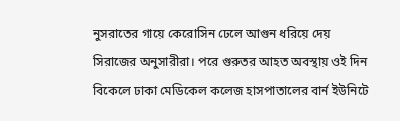নুসরাতের গায়ে কেরোসিন ঢেলে আগুন ধরিয়ে দেয় সিরাজের অনুসারীরা। পরে গুরুতর আহত অবস্থায় ওই দিন বিকেলে ঢাকা মেডিকেল কলেজ হাসপাতালের বার্ন ইউনিটে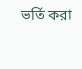ভর্তি করা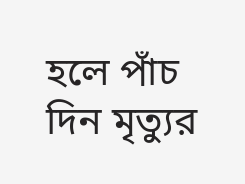হলে পাঁচ দিন মৃত্যুর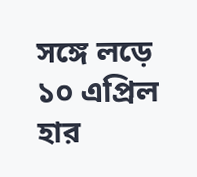সঙ্গে লড়ে ১০ এপ্রিল হার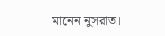মানেন নুসরাত।